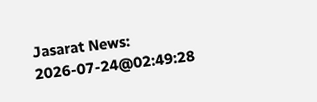Jasarat News:
2026-07-24@02:49:28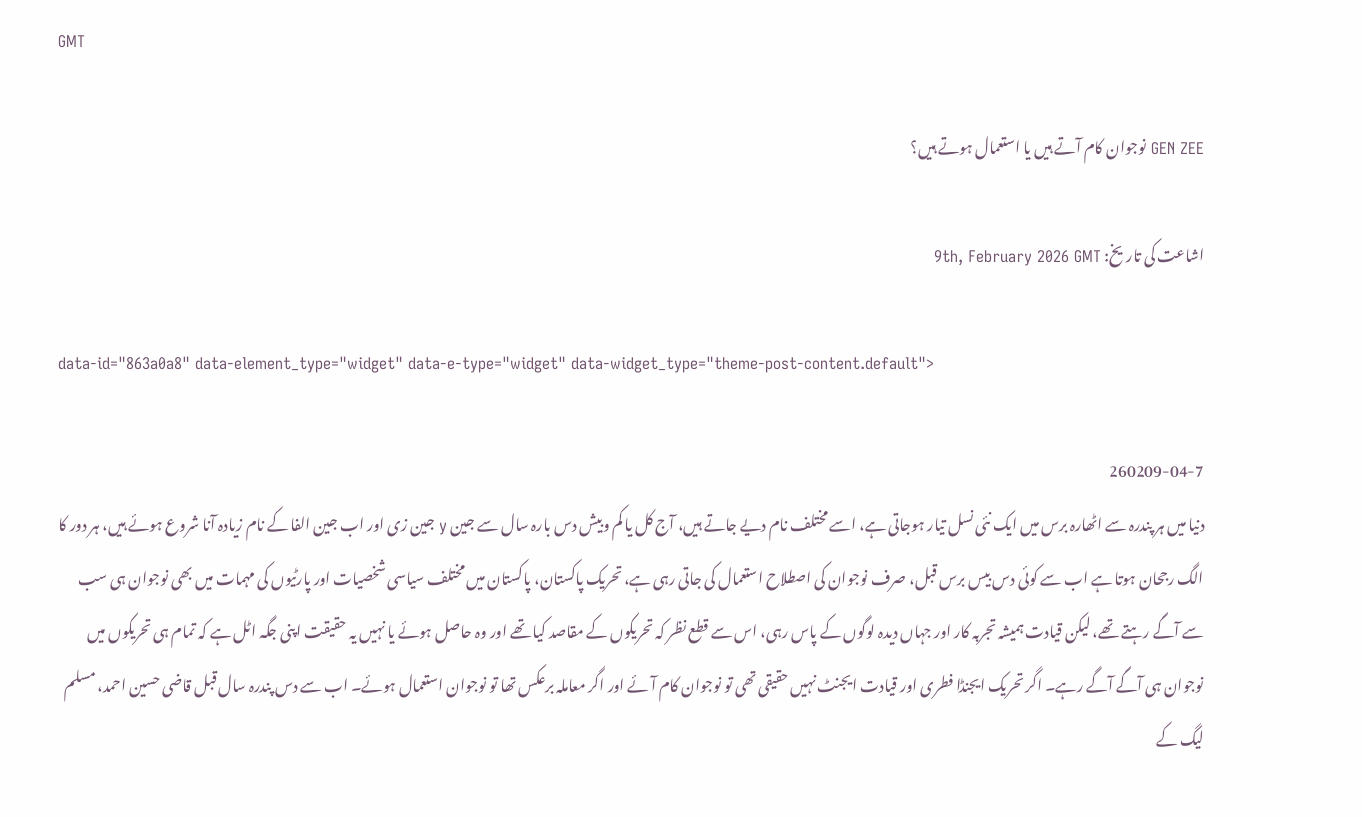GMT

GEN ZEE نوجوان کام آتے ہیں یا استعمال ہوتے ہیں؟

اشاعت کی تاریخ: 9th, February 2026 GMT

data-id="863a0a8" data-element_type="widget" data-e-type="widget" data-widget_type="theme-post-content.default">

260209-04-7
دنیا میں ہر پندرہ سے اٹھارہ برس میں ایک نئی نسل تیار ہوجاتی ہے، اسے مختلف نام دیے جاتے ہیں، آج کل یا کم وبیش دس بارہ سال سے جین y جین زی اور اب جین الفا کے نام زیادہ آنا شروع ہوئے ہیں، ہر دور کا الگ رجحان ہوتا ہے اب سے کوئی دس بیس برس قبل، صرف نوجوان کی اصطلاح استعمال کی جاتی رہی ہے، تحریک پاکستان، پاکستان میں مختلف سیاسی شخصیات اور پارٹیوں کی مہمات میں بھی نوجوان ہی سب سے آگے رہتے تھے، لیکن قیادت ہمیشہ تجربہ کار اور جہاں دیدہ لوگوں کے پاس رہی، اس سے قطع نظر کہ تحریکوں کے مقاصد کیا تھے اور وہ حاصل ہوئے یا نہیں یہ حقیقت اپنی جگہ اٹل ہے کہ تمام ہی تحریکوں میں نوجوان ہی آگے آگے رہے۔ اگر تحریک ایجنڈا فطری اور قیادت ایجنٹ نہیں حقیقی تھی تو نوجوان کام آئے اور اگر معاملہ برعکس تھا تو نوجوان استعمال ہوئے۔ اب سے دس پندرہ سال قبل قاضی حسین احمد، مسلم لیگ کے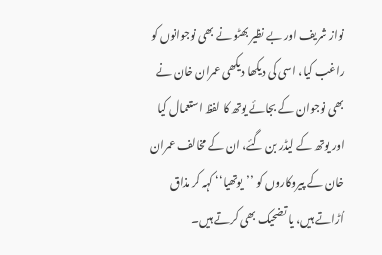نواز شریف اور بے نظیر بھٹو نے بھی نوجوانوں کو راغب کیا، اسی کی دیکھا دیکھی عمران خان نے بھی نوجوان کے بجائے یوتھ کا لفظ استعمال کیا اور یوتھ کے لیڈر بن گئے، ان کے مخالف عمران خان کے پیروکاروں کو ’’یوتھیا‘‘ کہہ کر مذاق اُڑاتے ہیں، یا تضحیک بھی کرتے ہیں۔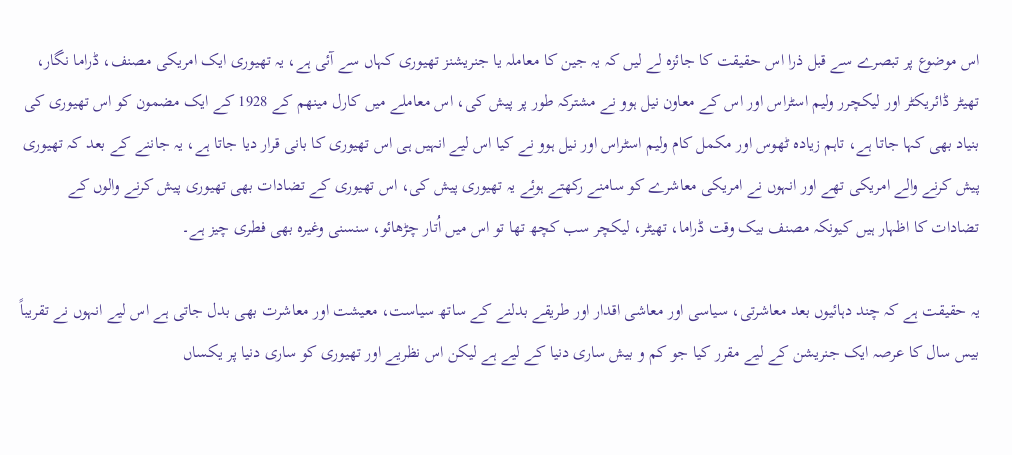اس موضوع پر تبصرے سے قبل ذرا اس حقیقت کا جائزہ لے لیں کہ یہ جین کا معاملہ یا جنریشنز تھیوری کہاں سے آئی ہے، یہ تھیوری ایک امریکی مصنف، ڈراما نگار، تھیٹر ڈائریکٹر اور لیکچرر ولیم اسٹراس اور اس کے معاون نیل ہوو نے مشترکہ طور پر پیش کی، اس معاملے میں کارل مینھم کے 1928 کے ایک مضمون کو اس تھیوری کی بنیاد بھی کہا جاتا ہے، تاہم زیادہ ٹھوس اور مکمل کام ولیم اسٹراس اور نیل ہوو نے کیا اس لیے انہیں ہی اس تھیوری کا بانی قرار دیا جاتا ہے، یہ جاننے کے بعد کہ تھیوری پیش کرنے والے امریکی تھے اور انہوں نے امریکی معاشرے کو سامنے رکھتے ہوئے یہ تھیوری پیش کی، اس تھیوری کے تضادات بھی تھیوری پیش کرنے والوں کے تضادات کا اظہار ہیں کیونکہ مصنف بیک وقت ڈراما، تھیٹر، لیکچر سب کچھ تھا تو اس میں اُتار چڑھائو، سنسنی وغیرہ بھی فطری چیز ہے۔

یہ حقیقت ہے کہ چند دہائیوں بعد معاشرتی، سیاسی اور معاشی اقدار اور طریقے بدلنے کے ساتھ سیاست، معیشت اور معاشرت بھی بدل جاتی ہے اس لیے انہوں نے تقریباً بیس سال کا عرصہ ایک جنریشن کے لیے مقرر کیا جو کم و بیش ساری دنیا کے لیے ہے لیکن اس نظریے اور تھیوری کو ساری دنیا پر یکساں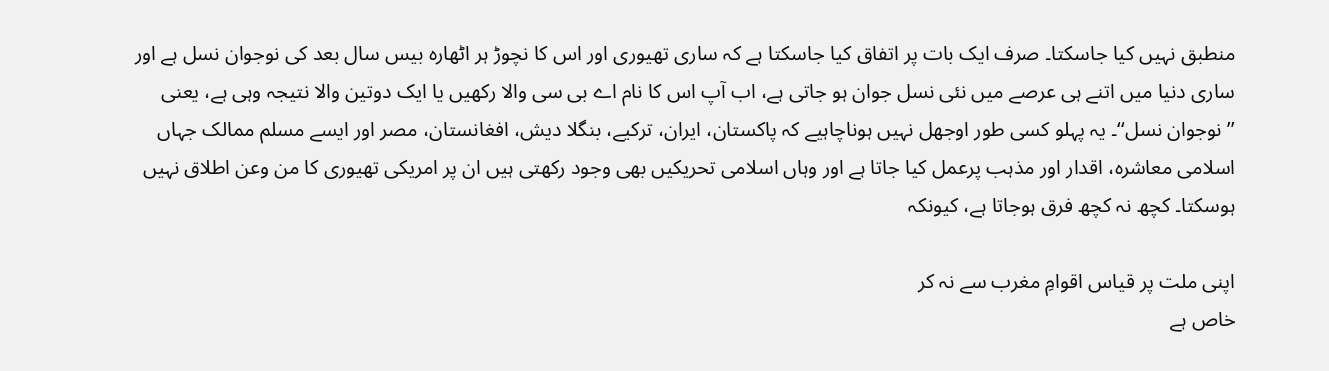منطبق نہیں کیا جاسکتا۔ صرف ایک بات پر اتفاق کیا جاسکتا ہے کہ ساری تھیوری اور اس کا نچوڑ ہر اٹھارہ بیس سال بعد کی نوجوان نسل ہے اور ساری دنیا میں اتنے ہی عرصے میں نئی نسل جوان ہو جاتی ہے، اب آپ اس کا نام اے بی سی والا رکھیں یا ایک دوتین والا نتیجہ وہی ہے، یعنی ’’نوجوان نسل‘‘۔ یہ پہلو کسی طور اوجھل نہیں ہوناچاہیے کہ پاکستان، ایران، ترکیے، بنگلا دیش، افغانستان، مصر اور ایسے مسلم ممالک جہاں اسلامی معاشرہ، اقدار اور مذہب پرعمل کیا جاتا ہے اور وہاں اسلامی تحریکیں بھی وجود رکھتی ہیں ان پر امریکی تھیوری کا من وعن اطلاق نہیں ہوسکتا۔ کچھ نہ کچھ فرق ہوجاتا ہے، کیونکہ

اپنی ملت پر قیاس اقوامِ مغرب سے نہ کر
خاص ہے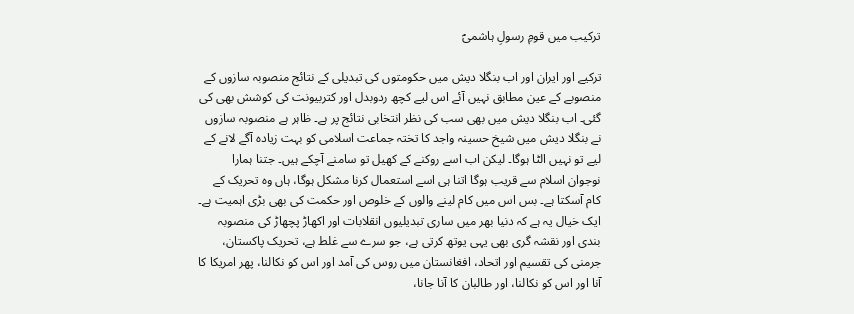ترکیب میں قومِ رسولِ ہاشمیؐ

ترکیے اور ایران اور اب بنگلا دیش میں حکومتوں کی تبدیلی کے نتائج منصوبہ سازوں کے منصوبے کے عین مطابق نہیں آئے اس لیے کچھ ردوبدل اور کتربیونت کی کوشش بھی کی گئی۔ اب بنگلا دیش میں بھی سب کی نظر انتخابی نتائج پر ہے۔ ظاہر ہے منصوبہ سازوں نے بنگلا دیش میں شیخ حسینہ واجد کا تختہ جماعت اسلامی کو بہت زیادہ آگے لانے کے لیے تو نہیں الٹا ہوگا۔ لیکن اب اسے روکنے کے کھیل تو سامنے آچکے ہیں۔ جتنا ہمارا نوجوان اسلام سے قریب ہوگا اتنا ہی اسے استعمال کرنا مشکل ہوگا، ہاں وہ تحریک کے کام آسکتا ہے۔ بس اس میں کام لینے والوں کے خلوص اور حکمت کی بھی بڑی اہمیت ہے۔ ایک خیال یہ ہے کہ دنیا بھر میں ساری تبدیلیوں انقلابات اور اکھاڑ پچھاڑ کی منصوبہ بندی اور نقشہ گری بھی یہی یوتھ کرتی ہے، جو سرے سے غلط ہے، تحریک پاکستان، جرمنی کی تقسیم اور اتحاد، افغانستان میں روس کی آمد اور اس کو نکالنا، پھر امریکا کا آنا اور اس کو نکالنا، اور طالبان کا آنا جانا،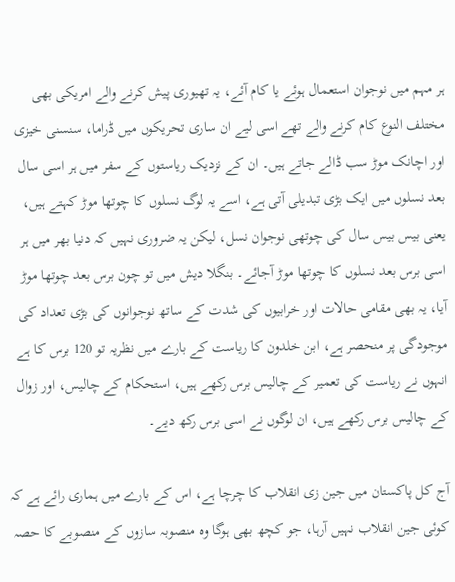ہر مہم میں نوجوان استعمال ہوئے یا کام آئے، یہ تھیوری پیش کرنے والے امریکی بھی مختلف النوع کام کرنے والے تھے اسی لیے ان ساری تحریکوں میں ڈراما، سنسنی خیزی اور اچانک موڑ سب ڈالے جاتے ہیں۔ ان کے نزدیک ریاستوں کے سفر میں ہر اسی سال بعد نسلوں میں ایک بڑی تبدیلی آتی ہے، اسے یہ لوگ نسلوں کا چوتھا موڑ کہتے ہیں، یعنی بیس بیس سال کی چوتھی نوجوان نسل، لیکن یہ ضروری نہیں کہ دنیا بھر میں ہر اسی برس بعد نسلوں کا چوتھا موڑ آجائے۔ بنگلا دیش میں تو چون برس بعد چوتھا موڑ آیا، یہ بھی مقامی حالات اور خرابیوں کی شدت کے ساتھ نوجوانوں کی بڑی تعداد کی موجودگی پر منحصر ہے، ابن خلدون کا ریاست کے بارے میں نظریہ تو 120 برس کا ہے انہوں نے ریاست کی تعمیر کے چالیس برس رکھے ہیں، استحکام کے چالیس، اور زوال کے چالیس برس رکھے ہیں، ان لوگوں نے اسی برس رکھ دیے۔

آج کل پاکستان میں جین زی انقلاب کا چرچا ہے، اس کے بارے میں ہماری رائے ہے کہ کوئی جین انقلاب نہیں آرہا، جو کچھ بھی ہوگا وہ منصوبہ سازوں کے منصوبے کا حصہ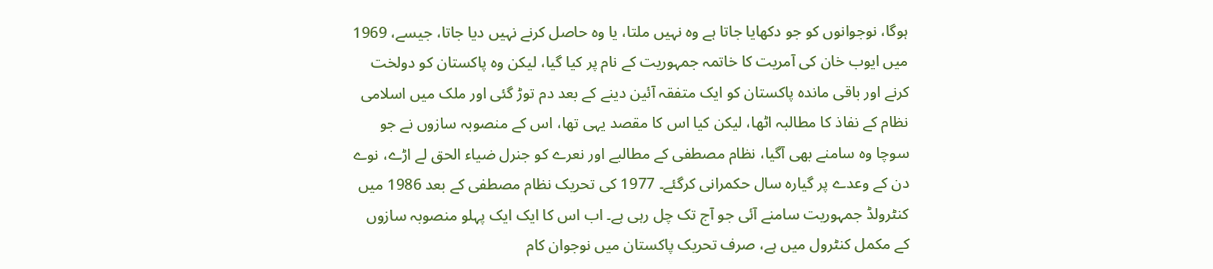ہوگا، نوجوانوں کو جو دکھایا جاتا ہے وہ نہیں ملتا، یا وہ حاصل کرنے نہیں دیا جاتا، جیسے، 1969 میں ایوب خان کی آمریت کا خاتمہ جمہوریت کے نام پر کیا گیا، لیکن وہ پاکستان کو دولخت کرنے اور باقی ماندہ پاکستان کو ایک متفقہ آئین دینے کے بعد دم توڑ گئی اور ملک میں اسلامی نظام کے نفاذ کا مطالبہ اٹھا، لیکن کیا اس کا مقصد یہی تھا، اس کے منصوبہ سازوں نے جو سوچا وہ سامنے بھی آگیا، نظام مصطفی کے مطالبے اور نعرے کو جنرل ضیاء الحق لے اڑے، نوے دن کے وعدے پر گیارہ سال حکمرانی کرگئے۔ 1977 کی تحریک نظام مصطفی کے بعد 1986 میں کنٹرولڈ جمہوریت سامنے آئی جو آج تک چل رہی ہے۔ اب اس کا ایک ایک پہلو منصوبہ سازوں کے مکمل کنٹرول میں ہے، صرف تحریک پاکستان میں نوجوان کام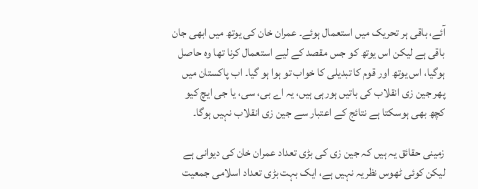آئے، باقی ہر تحریک میں استعمال ہوئے۔ عمران خان کی یوتھ میں ابھی جان باقی ہے لیکن اس یوتھ کو جس مقصد کے لیے استعمال کرنا تھا وہ حاصل ہوگیا، اس یوتھ اور قوم کا تبدیلی کا خواب تو ہوا ہو گیا۔ اب پاکستان میں پھر جین زی انقلاب کی باتیں ہورہی ہیں، یہ اے بی، سی، یا جی ایچ کیو کچھ بھی ہوسکتا ہے نتائج کے اعتبار سے جین زی انقلاب نہیں ہوگا۔

زمینی حقائق یہ ہیں کہ جین زی کی بڑی تعداد عمران خان کی دیوانی ہے لیکن کوئی ٹھوس نظریہ نہیں ہے، ایک بہت بڑی تعداد اسلامی جمعیت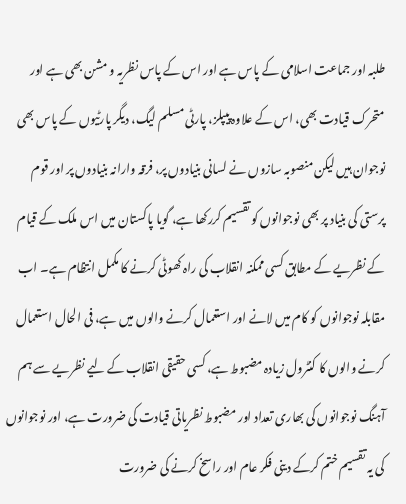طلبہ اور جماعت اسلامی کے پاس ہے اور اس کے پاس نظریہ و مشن بھی ہے اور متحرک قیادت بھی، اس کے علاوہ پیپلز، پارٹی مسلم لیگ، دیگر پارٹیوں کے پاس بھی نوجوان ہیں لیکن منصوبہ سازوں نے لسانی بنیادوں پر، فرقہ وارانہ بنیادوں پر اور قوم پرستی کی بنیاد پر بھی نوجوانوں کو تقسیم کررکھا ہے، گویا پاکستان میں اس ملک کے قیام کے نظریے کے مطابق کسی ممکنہ انقلاب کی راہ کھوٹی کرنے کا مکمل انتظام ہے۔ اب مقابلہ نوجوانوں کو کام میں لانے اور استعمال کرنے والوں میں ہے، فی الحال استعمال کرنے والوں کا کنٹرول زیادہ مضبوط ہے، کسی حقیقی انقلاب کے لیے نظریے سے ہم آہنگ نوجوانوں کی بھاری تعداد اور مضبوط نظریاتی قیادت کی ضرورت ہے، اور نوجوانوں کی یہ تقسیم ختم کرکے دینی فکر عام اور راسخ کرنے کی ضرورت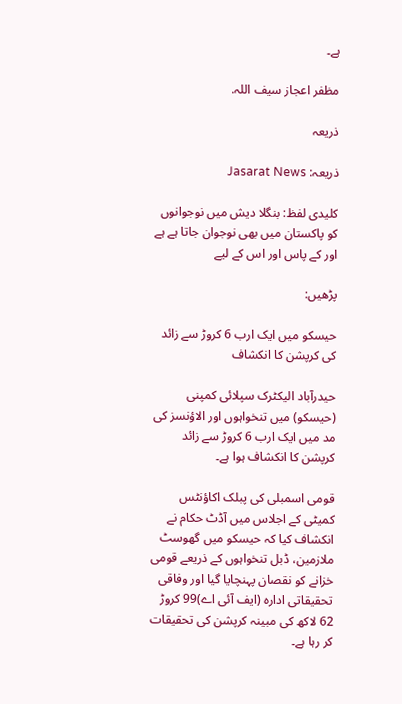ہے۔

مظفر اعجاز سیف اللہ.

ذریعہ

ذریعہ: Jasarat News

کلیدی لفظ: بنگلا دیش میں نوجوانوں کو پاکستان میں بھی نوجوان جاتا ہے ہے اور کے پاس اور اس کے لیے

پڑھیں:

حیسکو میں ایک ارب 6 کروڑ سے زائد کی کرپشن کا انکشاف

حیدرآباد الیکٹرک سپلائی کمپنی (حیسکو) میں تنخواہوں اور الاؤنسز کی مد میں ایک ارب 6 کروڑ سے زائد کرپشن کا انکشاف ہوا ہے۔

قومی اسمبلی کی پبلک اکاؤنٹس کمیٹی کے اجلاس میں آڈٹ حکام نے انکشاف کیا کہ حیسکو میں گھوسٹ ملازمین، ڈبل تنخواہوں کے ذریعے قومی خزانے کو نقصان پہنچایا گیا اور وفاقی تحقیقاتی ادارہ (ایف آئی اے)99 کروڑ 62 لاکھ کی مبینہ کرپشن کی تحقیقات کر رہا ہے۔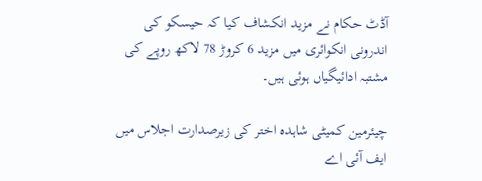آڈٹ حکام نے مزید انکشاف کیا کہ حیسکو کی اندرونی انکوائری میں مزید 6 کروڑ 78 لاکھ روپے کی مشتبہ ادائیگیاں ہوئی ہیں۔

چیئرمین کمیٹی شاہدہ اختر کی زیرصدارت اجلاس میں ایف آئی اے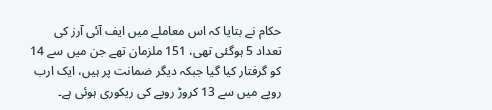حکام نے بتایا کہ اس معاملے میں ایف آئی آرز کی تعداد 5 ہوگئی تھی، 151 ملزمان تھے جن میں سے 14 کو گرفتار کیا گیا جبکہ دیگر ضمانت پر ہیں، ایک ارب روپے میں سے 13 کروڑ روپے کی ریکوری ہوئی ہے۔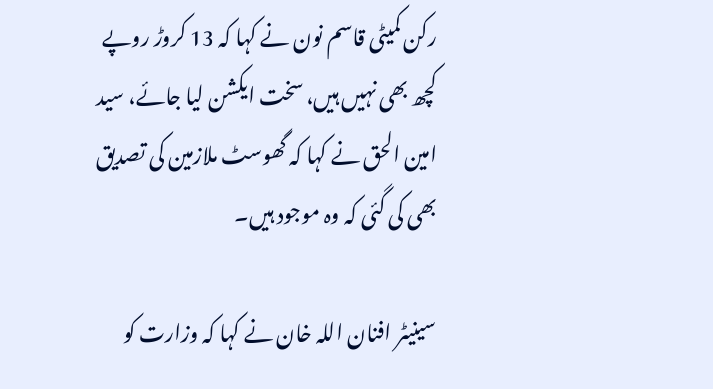رکن کمیٹی قاسم نون نے کہا کہ 13 کروڑ روپے کچھ بھی نہیں ہیں، سخت ایکشن لیا جائے، سید امین الحق نے کہا کہ گھوسٹ ملازمین کی تصدیق بھی کی گئی کہ وہ موجود ہیں۔

سینیٹر افنان اللہ خان نے کہا کہ وزارت کو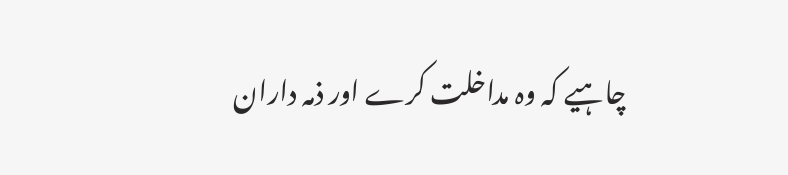چاہیے کہ وہ مداخلت کرے اور ذمہ داران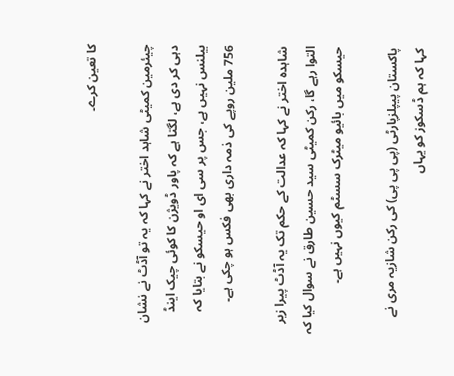کا تعین کرے۔

چیئرمین کمیٹی شاہد اختر نے کہا کہ یہ تو آڈٹ نے نشان دہی کر دی ہے، لگتا ہے کہ پاور ڈویژن کا کوئی چیک اینڈ بیلنس نہیں ہے، جس پر سی ای او حیسکو نے بتایا کہ 756 ملین روپے کی ذمہ داری بھی فکس ہو چکی ہے۔

شاہدہ اختر نے کہا کہ عدالت کے حکم تک یہ آڈٹ پیرا زیر التوا رہے گا، رکن کمیٹی سید حسین طارق نے سوال کیا کہ حیسکو میں بائیو میٹرک سسٹم کیوں نہیں ہے۔

پاکستان پیپلزپارٹی (پی پی پی) کی رکن شازیہ مری نے کہا کہ ہم ڈسکوز کو یہاں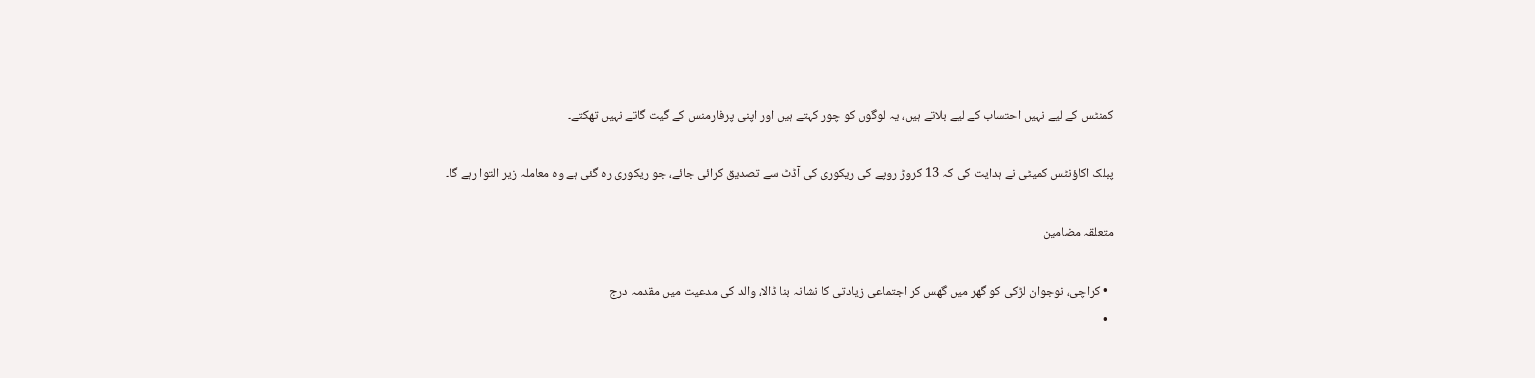کمنٹس کے لیے نہیں احتساب کے لیے بلاتے ہیں، یہ لوگوں کو چور کہتے ہیں اور اپنی پرفارمنس کے گیت گاتے نہیں تھکتے۔

پبلک اکاؤنٹس کمیٹی نے ہدایت کی کہ 13 کروڑ روپے کی ریکوری کی آڈٹ سے تصدیق کرائی جائے، جو ریکوری رہ گئی ہے وہ معاملہ زیر التوا رہے گا۔

متعلقہ مضامین

  • کراچی، نوجوان لڑکی کو گھر میں گھس کر اجتماعی زیادتی کا نشانہ بنا ڈالا، والد کی مدعیت میں مقدمہ درج
  •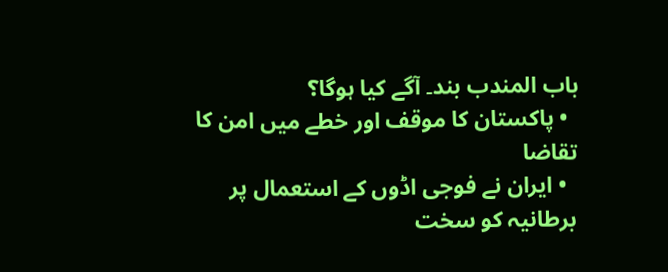باب المندب بند۔ آگے کیا ہوگا؟
  • پاکستان کا موقف اور خطے میں امن کا تقاضا
  • ایران نے فوجی اڈوں کے استعمال پر برطانیہ کو سخت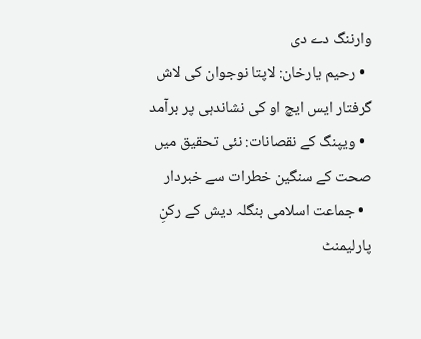وارننگ دے دی
  • رحیم یارخان: لاپتا نوجوان کی لاش گرفتار ایس ایچ او کی نشاندہی پر برآمد
  • ویپنگ کے نقصانات: نئی تحقیق میں صحت کے سنگین خطرات سے خبردار
  • جماعت اسلامی بنگلہ دیش کے رکنِ پارلیمنٹ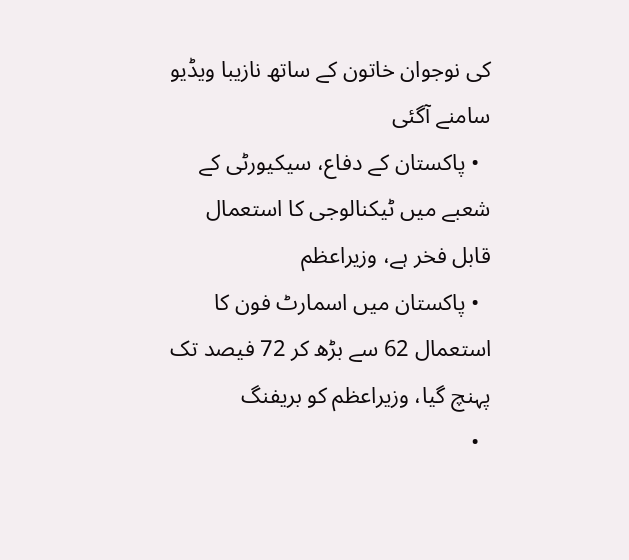کی نوجوان خاتون کے ساتھ نازیبا ویڈیو سامنے آگئی
  • پاکستان کے دفاع، سیکیورٹی کے شعبے میں ٹیکنالوجی کا استعمال قابل فخر ہے، وزیراعظم
  • پاکستان میں اسمارٹ فون کا استعمال 62 سے بڑھ کر 72 فیصد تک پہنچ گیا، وزیراعظم کو بریفنگ
  •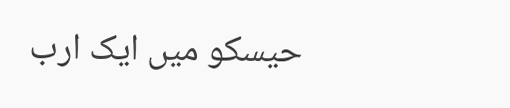حیسکو میں ایک ارب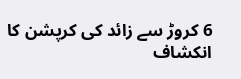6 کروڑ سے زائد کی کرپشن کا انکشاف